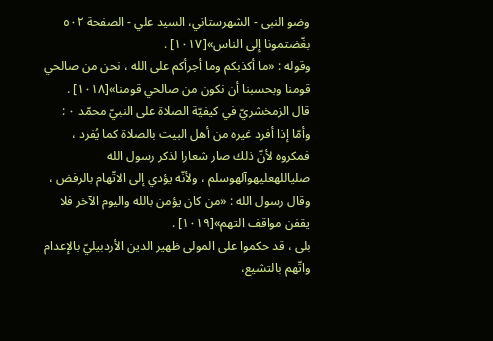وضو النبی - الشهرستاني، السيد علي - الصفحة ٥٠٢
بغّضتمونا إلى الناس»[١٠١٧] .
وقوله : «ما أكذبكم وما أجرأكم على الله ، نحن من صالحي قومنا وبحسبنا أن نكون من صالحي قومنا»[١٠١٨] .
قال الزمخشريّ في كيفيّة الصلاة على النبيّ محمّد ٠ : وأمّا إذا أفرد غيره من أهل البيت بالصلاة كما يُفرد ، فمكروه لأنّ ذلك صار شعارا لذكر رسول الله صلیاللهعلیهوآلهوسلم ، ولأنّه يؤدي إلى الاتّهام بالرفض ، وقال رسول الله : «من كان يؤمن بالله واليوم الآخر فلا يقفن مواقف التهم»[١٠١٩] .
بلى ، قد حكموا على المولى ظهير الدين الأردبيليّ بالإعدام واتّهم بالتشيع،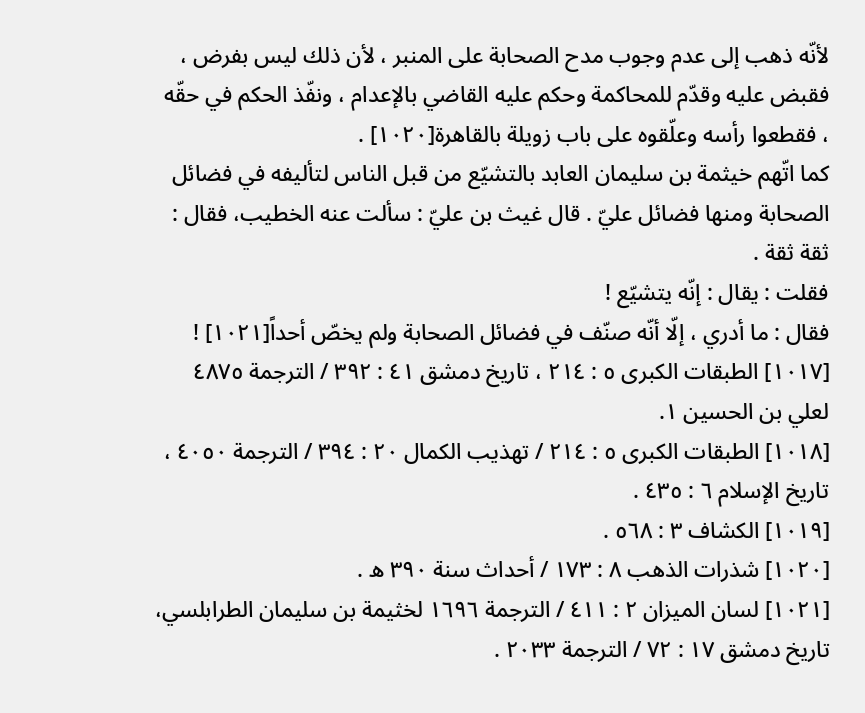لأنّه ذهب إلى عدم وجوب مدح الصحابة على المنبر ، لأن ذلك ليس بفرض ، فقبض عليه وقدّم للمحاكمة وحكم عليه القاضي بالإعدام ، ونفّذ الحكم في حقّه ، فقطعوا رأسه وعلّقوه على باب زويلة بالقاهرة[١٠٢٠] .
كما اتّهم خيثمة بن سليمان العابد بالتشيّع من قبل الناس لتأليفه في فضائل الصحابة ومنها فضائل عليّ . قال غيث بن عليّ : سألت عنه الخطيب، فقال : ثقة ثقة .
فقلت : يقال : إنّه يتشيّع !
فقال : ما أدري ، إلّا أنّه صنّف في فضائل الصحابة ولم يخصّ أحداً[١٠٢١] !
[١٠١٧] الطبقات الكبرى ٥ : ٢١٤ ، تاريخ دمشق ٤١ : ٣٩٢ / الترجمة ٤٨٧٥ لعلي بن الحسين ١.
[١٠١٨] الطبقات الكبرى ٥ : ٢١٤ / تهذيب الكمال ٢٠ : ٣٩٤ / الترجمة ٤٠٥٠ ، تاريخ الإسلام ٦ : ٤٣٥ .
[١٠١٩] الكشاف ٣ : ٥٦٨ .
[١٠٢٠] شذرات الذهب ٨ : ١٧٣ / أحداث سنة ٣٩٠ ه .
[١٠٢١] لسان الميزان ٢ : ٤١١ / الترجمة ١٦٩٦ لخثيمة بن سليمان الطرابلسي، تاريخ دمشق ١٧ : ٧٢ / الترجمة ٢٠٣٣ .